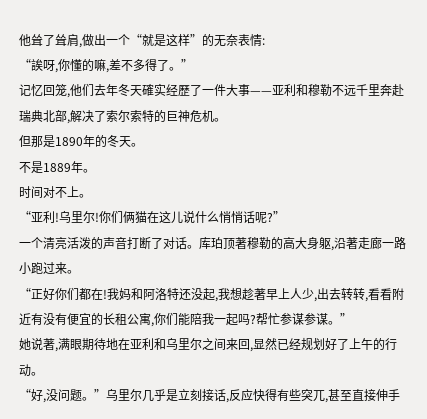他耸了耸肩,做出一个“就是这样”的无奈表情:
“誒呀,你懂的嘛,差不多得了。”
记忆回笼,他们去年冬天確实经歷了一件大事——亚利和穆勒不远千里奔赴瑞典北部,解决了索尔索特的巨神危机。
但那是1890年的冬天。
不是1889年。
时间对不上。
“亚利!乌里尔!你们俩猫在这儿说什么悄悄话呢?”
一个清亮活泼的声音打断了对话。库珀顶著穆勒的高大身躯,沿著走廊一路小跑过来。
“正好你们都在!我妈和阿洛特还没起,我想趁著早上人少,出去转转,看看附近有没有便宜的长租公寓,你们能陪我一起吗?帮忙参谋参谋。”
她说著,满眼期待地在亚利和乌里尔之间来回,显然已经规划好了上午的行动。
“好,没问题。”乌里尔几乎是立刻接话,反应快得有些突兀,甚至直接伸手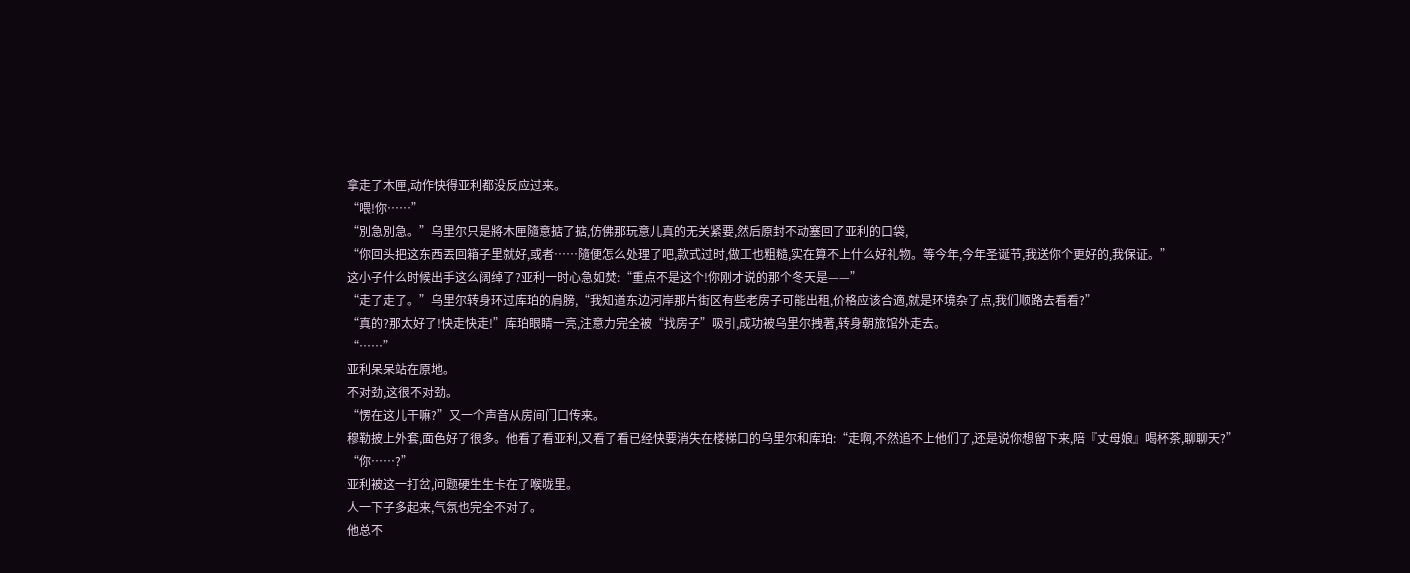拿走了木匣,动作快得亚利都没反应过来。
“喂!你……”
“別急別急。”乌里尔只是將木匣隨意掂了掂,仿佛那玩意儿真的无关紧要,然后原封不动塞回了亚利的口袋,
“你回头把这东西丟回箱子里就好,或者……隨便怎么处理了吧,款式过时,做工也粗糙,实在算不上什么好礼物。等今年,今年圣诞节,我送你个更好的,我保证。”
这小子什么时候出手这么阔绰了?亚利一时心急如焚:“重点不是这个!你刚才说的那个冬天是——”
“走了走了。”乌里尔转身环过库珀的肩膀,“我知道东边河岸那片街区有些老房子可能出租,价格应该合適,就是环境杂了点,我们顺路去看看?”
“真的?那太好了!快走快走!”库珀眼睛一亮,注意力完全被“找房子”吸引,成功被乌里尔拽著,转身朝旅馆外走去。
“……”
亚利呆呆站在原地。
不对劲,这很不对劲。
“愣在这儿干嘛?”又一个声音从房间门口传来。
穆勒披上外套,面色好了很多。他看了看亚利,又看了看已经快要消失在楼梯口的乌里尔和库珀:“走啊,不然追不上他们了,还是说你想留下来,陪『丈母娘』喝杯茶,聊聊天?”
“你……?”
亚利被这一打岔,问题硬生生卡在了喉咙里。
人一下子多起来,气氛也完全不对了。
他总不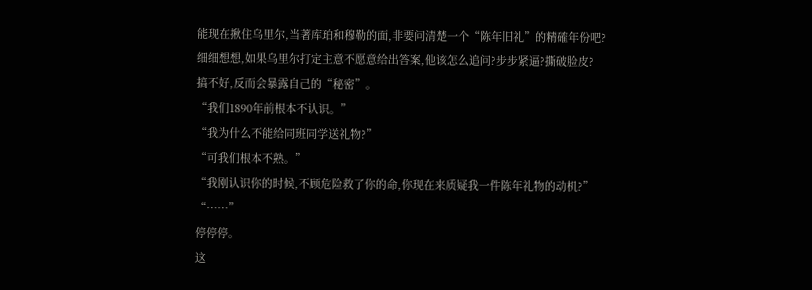能现在揪住乌里尔,当著库珀和穆勒的面,非要问清楚一个“陈年旧礼”的精確年份吧?
细细想想,如果乌里尔打定主意不愿意给出答案,他该怎么追问?步步紧逼?撕破脸皮?
搞不好,反而会暴露自己的“秘密”。
“我们1890年前根本不认识。”
“我为什么不能给同班同学送礼物?”
“可我们根本不熟。”
“我刚认识你的时候,不顾危险救了你的命,你现在来质疑我一件陈年礼物的动机?”
“……”
停停停。
这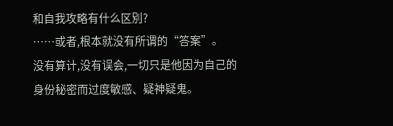和自我攻略有什么区別?
……或者,根本就没有所谓的“答案”。
没有算计,没有误会,一切只是他因为自己的身份秘密而过度敏感、疑神疑鬼。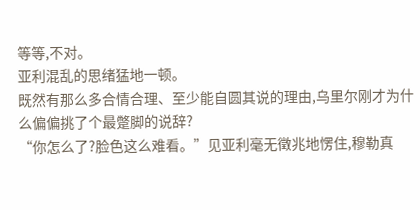等等,不对。
亚利混乱的思绪猛地一顿。
既然有那么多合情合理、至少能自圆其说的理由,乌里尔刚才为什么偏偏挑了个最蹩脚的说辞?
“你怎么了?脸色这么难看。”见亚利毫无徵兆地愣住,穆勒真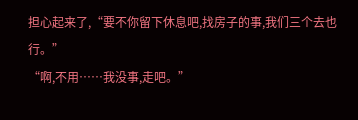担心起来了,“要不你留下休息吧,找房子的事,我们三个去也行。”
“啊,不用……我没事,走吧。”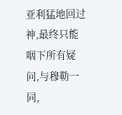亚利猛地回过神,最终只能咽下所有疑问,与穆勒一同,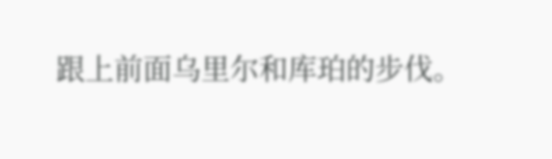跟上前面乌里尔和库珀的步伐。